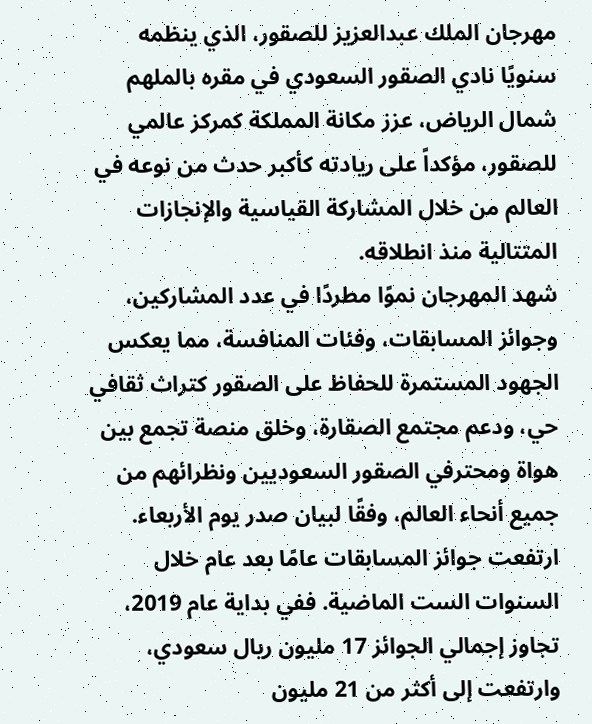مهرجان الملك عبدالعزيز للصقور، الذي ينظمه سنويًا نادي الصقور السعودي في مقره بالملهم شمال الرياض، عزز مكانة المملكة كمركز عالمي للصقور، مؤكداً على ريادته كأكبر حدث من نوعه في العالم من خلال المشاركة القياسية والإنجازات المتتالية منذ انطلاقه.
شهد المهرجان نموًا مطردًا في عدد المشاركين، وجوائز المسابقات، وفئات المنافسة، مما يعكس الجهود المستمرة للحفاظ على الصقور كتراث ثقافي حي، ودعم مجتمع الصقارة، وخلق منصة تجمع بين هواة ومحترفي الصقور السعوديين ونظرائهم من جميع أنحاء العالم، وفقًا لبيان صدر يوم الأربعاء.
ارتفعت جوائز المسابقات عامًا بعد عام خلال السنوات الست الماضية. ففي بداية عام 2019، تجاوز إجمالي الجوائز 17 مليون ريال سعودي، وارتفعت إلى أكثر من 21 مليون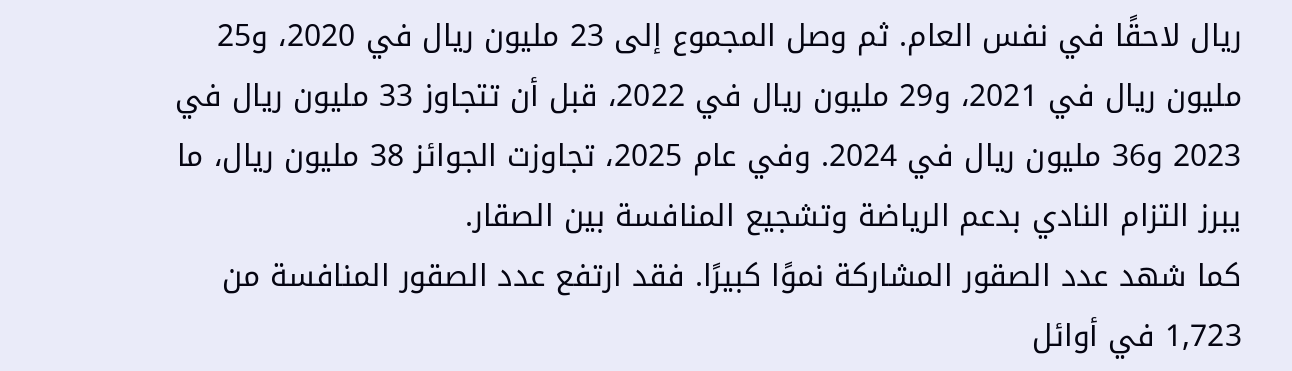ريال لاحقًا في نفس العام. ثم وصل المجموع إلى 23 مليون ريال في 2020، و25 مليون ريال في 2021، و29 مليون ريال في 2022، قبل أن تتجاوز 33 مليون ريال في 2023 و36 مليون ريال في 2024. وفي عام 2025، تجاوزت الجوائز 38 مليون ريال، ما يبرز التزام النادي بدعم الرياضة وتشجيع المنافسة بين الصقار.
كما شهد عدد الصقور المشاركة نموًا كبيرًا. فقد ارتفع عدد الصقور المنافسة من 1,723 في أوائل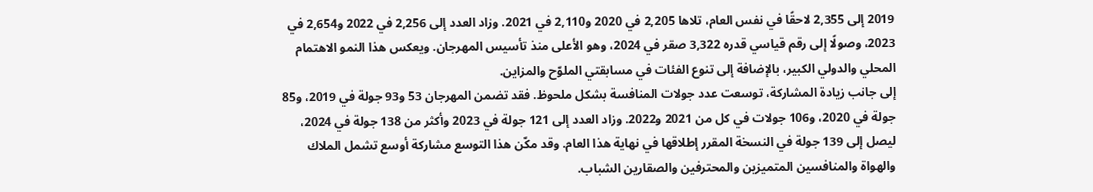2019 إلى 2,355 لاحقًا في نفس العام، تلاها 2,205 في 2020 و2,110 في 2021. وزاد العدد إلى 2,256 في 2022 و2,654 في 2023، وصولًا إلى رقم قياسي قدره 3,322 صقر في 2024، وهو الأعلى منذ تأسيس المهرجان. ويعكس هذا النمو الاهتمام المحلي والدولي الكبير، بالإضافة إلى تنوع الفئات في مسابقتي الملوّح والمزاين.
إلى جانب زيادة المشاركة، توسعت عدد جولات المنافسة بشكل ملحوظ. فقد تضمن المهرجان 53 و93 جولة في 2019، و85 جولة في 2020، و106 جولات في كل من 2021 و2022. وزاد العدد إلى 121 جولة في 2023 وأكثر من 138 جولة في 2024، ليصل إلى 139 جولة في النسخة المقرر إطلاقها في نهاية هذا العام. وقد مكّن هذا التوسع مشاركة أوسع تشمل الملاك والهواة والمنافسين المتميزين والمحترفين والصقارين الشباب.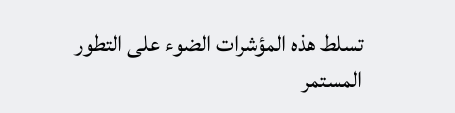تسلط هذه المؤشرات الضوء على التطور المستمر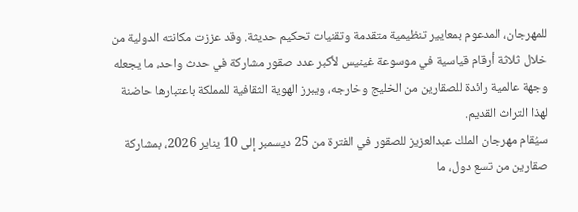للمهرجان، المدعوم بمعايير تنظيمية متقدمة وتقنيات تحكيم حديثة. وقد عززت مكانته الدولية من خلال ثلاثة أرقام قياسية في موسوعة غينيس لأكبر عدد صقور مشاركة في حدث واحد، ما يجعله وجهة عالمية رائدة للصقارين من الخليج وخارجه، ويبرز الهوية الثقافية للمملكة باعتبارها حاضنة لهذا التراث القديم.
سيُقام مهرجان الملك عبدالعزيز للصقور في الفترة من 25 ديسمبر إلى 10 يناير 2026، بمشاركة صقارين من تسع دول، ما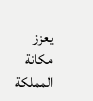يعزز مكانة المملكة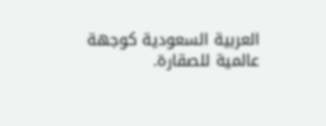العربية السعودية كوجهة عالمية للصقارة.